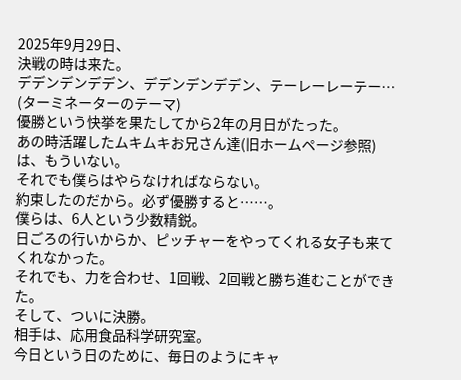2025年9月29日、
決戦の時は来た。
デデンデンデデン、デデンデンデデン、テーレーレーテー…
(ターミネーターのテーマ)
優勝という快挙を果たしてから2年の月日がたった。
あの時活躍したムキムキお兄さん達(旧ホームページ参照)は、もういない。
それでも僕らはやらなければならない。
約束したのだから。必ず優勝すると……。
僕らは、6人という少数精鋭。
日ごろの行いからか、ピッチャーをやってくれる女子も来てくれなかった。
それでも、力を合わせ、1回戦、2回戦と勝ち進むことができた。
そして、ついに決勝。
相手は、応用食品科学研究室。
今日という日のために、毎日のようにキャ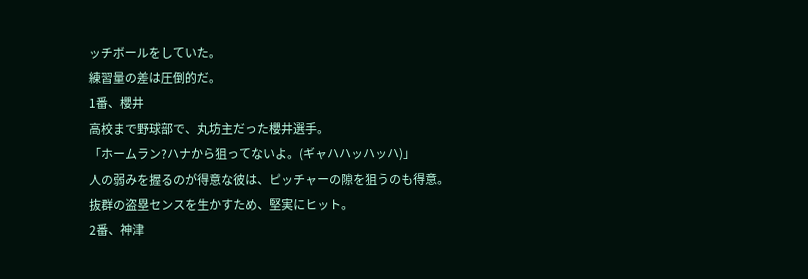ッチボールをしていた。
練習量の差は圧倒的だ。
1番、櫻井
高校まで野球部で、丸坊主だった櫻井選手。
「ホームラン?ハナから狙ってないよ。(ギャハハッハッハ)」
人の弱みを握るのが得意な彼は、ピッチャーの隙を狙うのも得意。
抜群の盗塁センスを生かすため、堅実にヒット。
2番、神津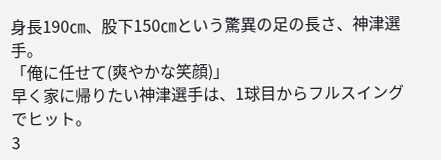身長190㎝、股下150㎝という驚異の足の長さ、神津選手。
「俺に任せて(爽やかな笑顔)」
早く家に帰りたい神津選手は、1球目からフルスイングでヒット。
3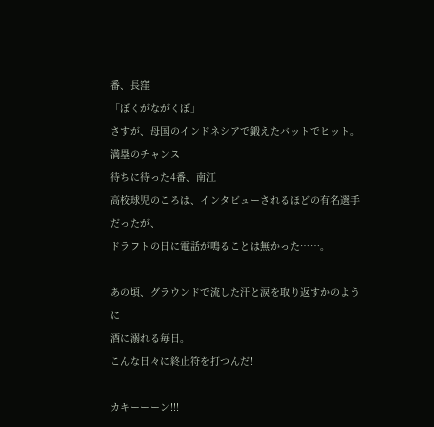番、長窪
「ぼくがながくぼ」
さすが、母国のインドネシアで鍛えたバットでヒット。
満塁のチャンス
待ちに待った4番、南江
高校球児のころは、インタビューされるほどの有名選手だったが、
ドラフトの日に電話が鳴ることは無かった……。

あの頃、グラウンドで流した汗と涙を取り返すかのように
酒に溺れる毎日。
こんな日々に終止符を打つんだ!

カキーーーン!!!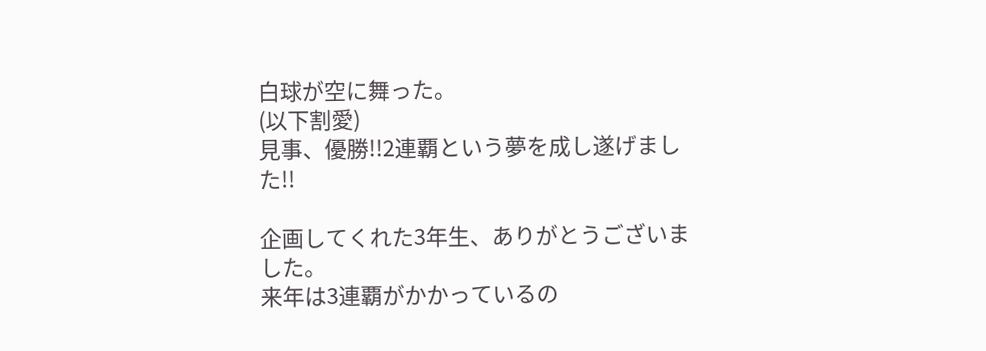白球が空に舞った。
(以下割愛)
見事、優勝!!2連覇という夢を成し遂げました!!

企画してくれた3年生、ありがとうございました。
来年は3連覇がかかっているの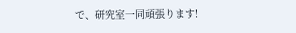で、研究室一同頑張ります!